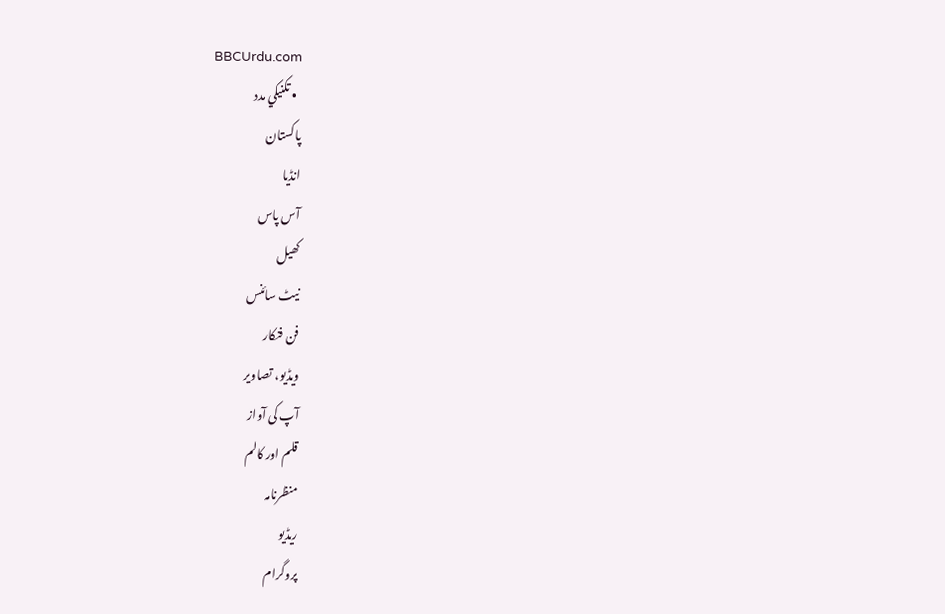BBCUrdu.com
  • تکنيکي مدد
پاکستان
انڈیا
آس پاس
کھیل
نیٹ سائنس
فن فنکار
ویڈیو، تصاویر
آپ کی آواز
قلم اور کالم
منظرنامہ
ریڈیو
پروگرام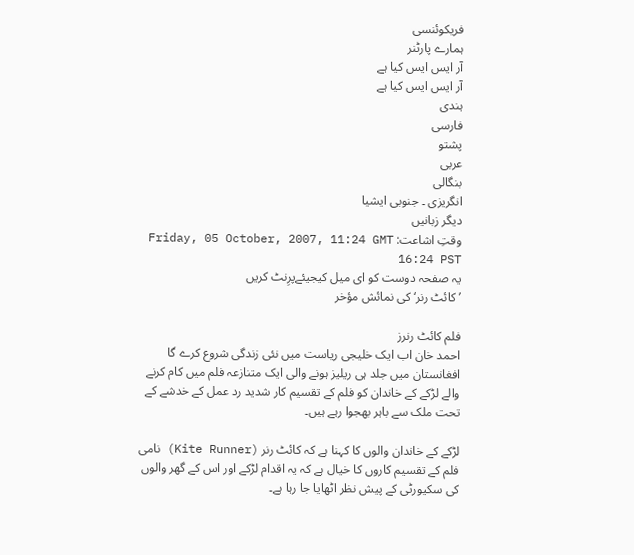فریکوئنسی
ہمارے پارٹنر
آر ایس ایس کیا ہے
آر ایس ایس کیا ہے
ہندی
فارسی
پشتو
عربی
بنگالی
انگریزی ۔ جنوبی ایشیا
دیگر زبانیں
وقتِ اشاعت: Friday, 05 October, 2007, 11:24 GMT 16:24 PST
یہ صفحہ دوست کو ای میل کیجیئےپرِنٹ کریں
’ کائٹ رنر‘ کی نمائش مؤخر

فلم کائٹ رنرز
احمد خان اب ایک خلیجی ریاست میں نئی زندگی شروع کرے گا
افغانستان میں جلد ہی ریلیز ہونے والی ایک متنازعہ فلم میں کام کرنے والے لڑکے کے خاندان کو فلم کے تقسیم کار شدید رد عمل کے خدشے کے تحت ملک سے باہر بھجوا رہے ہیں۔

لڑکے کے خاندان والوں کا کہنا ہے کہ کائٹ رنر (Kite Runner) نامی فلم کے تقسیم کاروں کا خیال ہے کہ یہ اقدام لڑکے اور اس کے گھر والوں کی سکیورٹی کے پیش نظر اٹھایا جا رہا ہے۔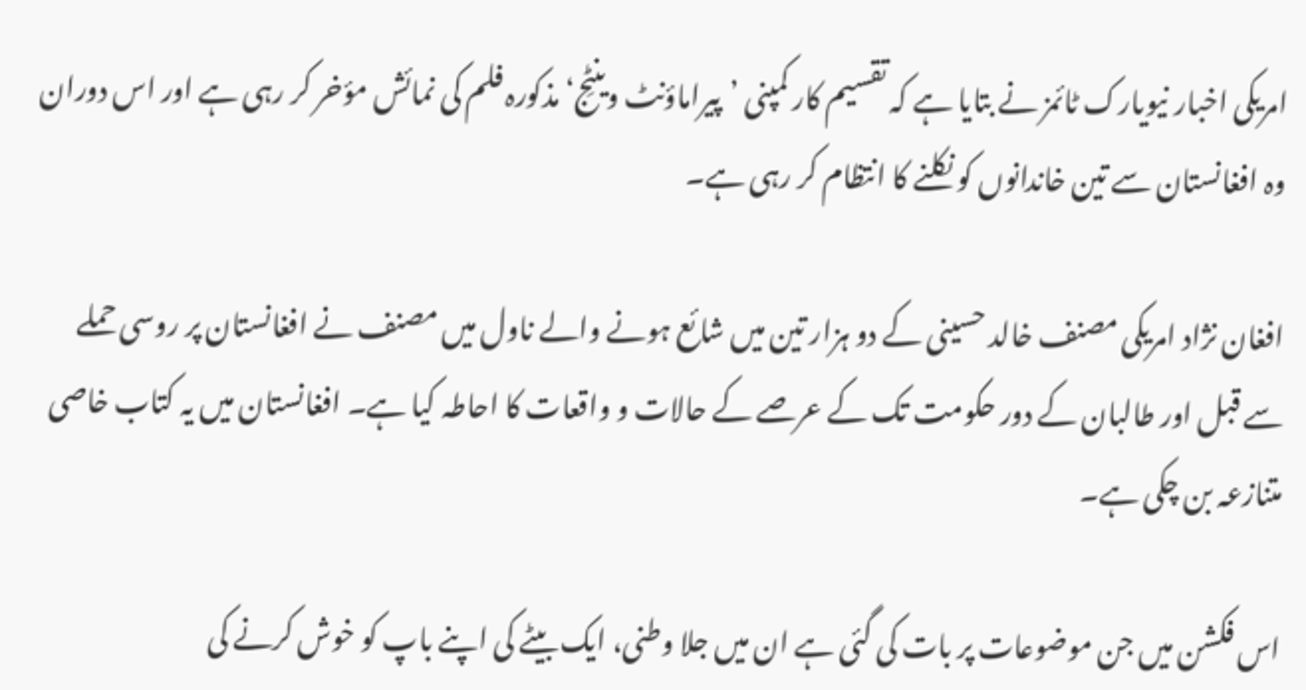امریکی اخبار نیویارک ٹائمز نے بتایا ہے کہ تقسیم کار کمپنی ’پیراماؤنٹ وینٹِج‘ مذکورہ فلم کی نمائش مؤخر کر رہی ہے اور اس دوران وہ افغانستان سے تین خاندانوں کو نکلنے کا انتظام کر رہی ہے۔

افغان نژاد امریکی مصنف خالد حسینی کے دو ہزار تین میں شائع ہونے والے ناول میں مصنف نے افغانستان پر روسی حملے سے قبل اور طالبان کے دور حکومت تک کے عرصے کے حالات و واقعات کا احاطہ کیا ہے۔ افغانستان میں یہ کتاب خاصی متنازعہ بن چکی ہے۔

اس فکشن میں جن موضوعات پر بات کی گئی ہے ان میں جلا وطنی، ایک بیٹے کی اپنے باپ کو خوش کرنے کی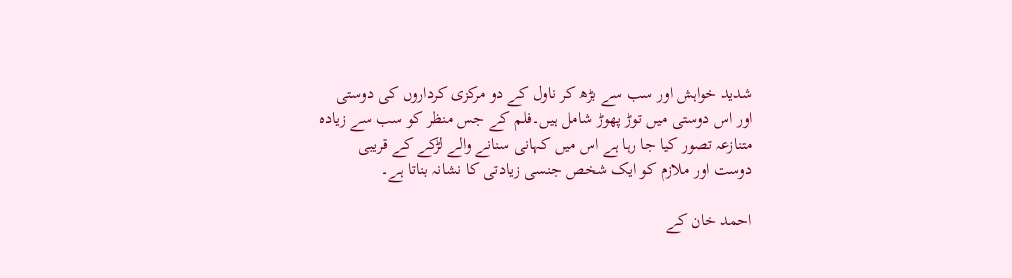شدید خواہش اور سب سے بڑھ کر ناول کے دو مرکزی کرداروں کی دوستی اور اس دوستی میں توڑ پھوڑ شامل ہیں۔فلم کے جس منظر کو سب سے زیادہ متنازعہ تصور کیا جا رہا ہے اس میں کہانی سنانے والے لڑکے کے قریبی دوست اور ملازم کو ایک شخص جنسی زیادتی کا نشانہ بناتا ہے۔

احمد خان کے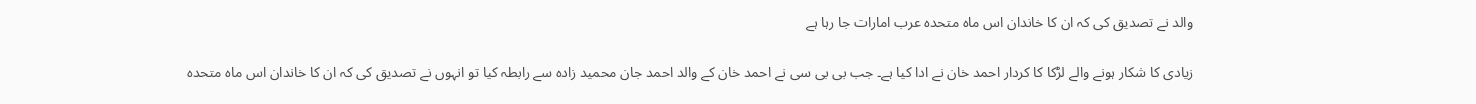والد نے تصدیق کی کہ ان کا خاندان اس ماہ متحدہ عرب امارات جا رہا ہے

زیادی کا شکار ہونے والے لڑکا کا کردار احمد خان نے ادا کیا ہے۔ جب بی بی سی نے احمد خان کے والد احمد جان محمید زادہ سے رابطہ کیا تو انہوں نے تصدیق کی کہ ان کا خاندان اس ماہ متحدہ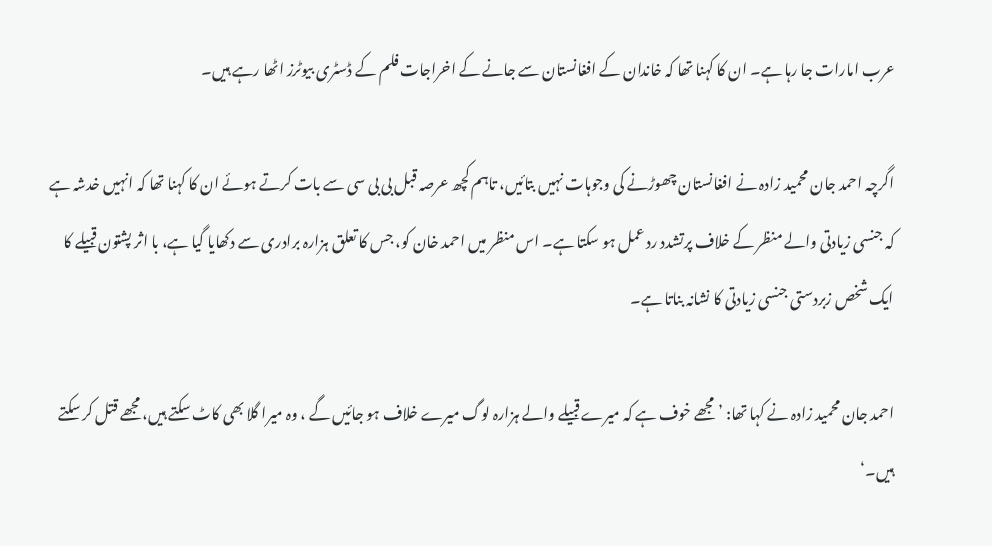عرب امارات جا رہا ہے۔ ان کا کہنا تھا کہ خاندان کے افغانستان سے جانے کے اخراجات فلم کے ڈسٹری بیوٹرز اٹھا رہے ہیں۔

اگرچہ احمد جان محمید زادہ نے افغانستان چھوڑنے کی وجوہات نہیں بتائیں، تاہم کچھ عرصہ قبل بی بی سی سے بات کرتے ہوئے ان کا کہنا تھا کہ انہیں خدشہ ہے کہ جنسی زیادتی والے منظر کے خلاف پرتشدد رد عمل ہو سکتا ہے۔ اس منظر میں احمد خان کو، جس کا تعلق ہزارہ برادری سے دکھایا گیا ہے، با اثر پشتون قبیلے کا ایک شخص زبردستی جنسی زیادتی کا نشانہ بناتا ہے۔

احمد جان محمید زادہ نے کہا تھا: ’مجھے خوف ہے کہ میرے قبیلے والے ہزارہ لوگ میرے خلاف ہو جائیں گے ، وہ میرا گلا بھی کاٹ سکتے ہیں، مجھے قتل کر سکتے ہیں۔‘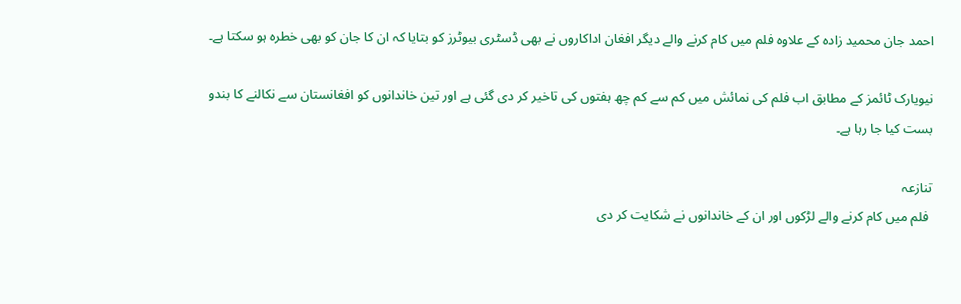احمد جان محمید زادہ کے علاوہ فلم میں کام کرنے والے دیگر افغان اداکاروں نے بھی ڈسٹری بیوٹرز کو بتایا کہ ان کا جان کو بھی خطرہ ہو سکتا ہے۔

نیویارک ٹائمز کے مطابق اب فلم کی نمائش میں کم سے کم چھ ہفتوں کی تاخیر کر دی گئی ہے اور تین خاندانوں کو افغانستان سے نکالنے کا بندو بست کیا جا رہا ہے۔

تنازعہ
 فلم میں کام کرنے والے لڑکوں اور ان کے خاندانوں نے شکایت کر دی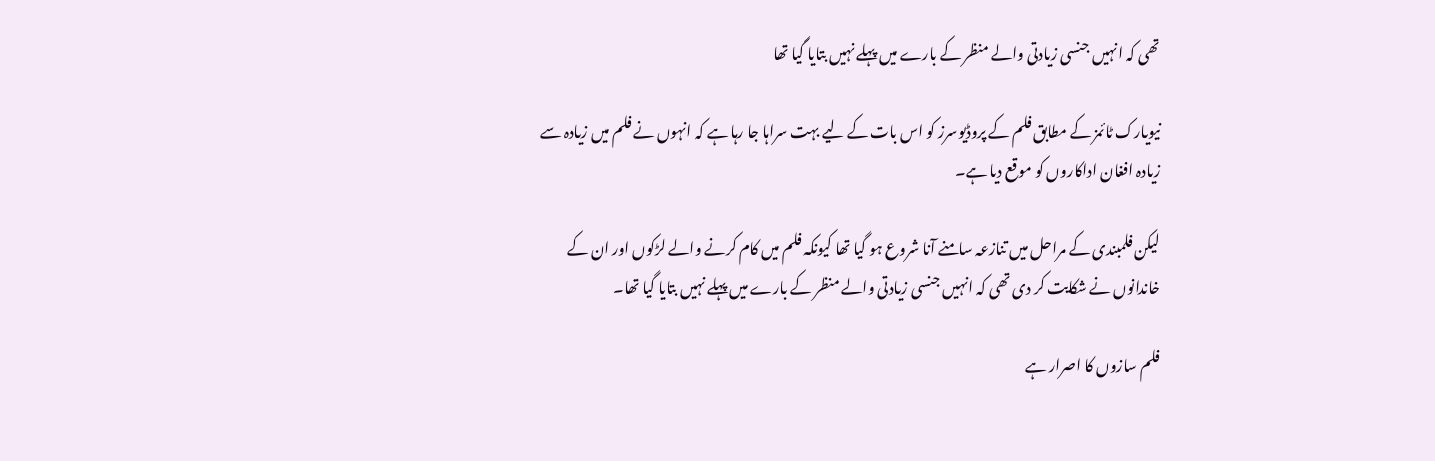تھی کہ انہیں جنسی زیادتی والے منظر کے بارے میں پہلے نہیں بتایا گیا تھا

نیویارک ٹائمز کے مطابق فلم کے پروڈیوسرز کو اس بات کے لیے بہت سراہا جا رہا ہے کہ انہوں نے فلم میں زیادہ سے زیادہ افغان اداکاروں کو موقع دیا ہے۔

لیکن فلمبندی کے مراحل میں تنازعہ سامنے آنا شروع ہو گیا تھا کیونکہ فلم میں کام کرنے والے لڑکوں اور ان کے خاندانوں نے شکایت کر دی تھی کہ انہیں جنسی زیادتی والے منظر کے بارے میں پہلے نہیں بتایا گیا تھا۔

فلم سازوں کا اصرار ہے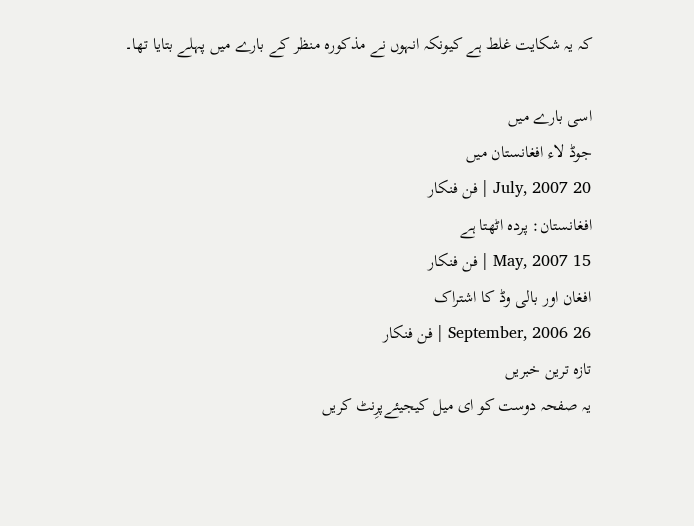کہ یہ شکایت غلط ہے کیونکہ انہوں نے مذکورہ منظر کے بارے میں پہلے بتایا تھا۔

اسی بارے میں
جوڈ لاء افغانستان میں
20 July, 2007 | فن فنکار
افغانستان: پردہ اٹھتا ہے
15 May, 2007 | فن فنکار
افغان اور بالی وڈ کا اشتراک
26 September, 2006 | فن فنکار
تازہ ترین خبریں
یہ صفحہ دوست کو ای میل کیجیئےپرِنٹ کریں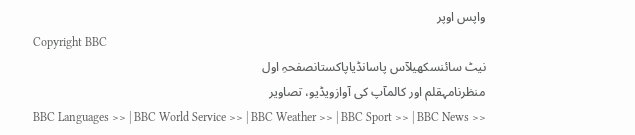واپس اوپر
Copyright BBC
نیٹ سائنسکھیلآس پاسانڈیاپاکستانصفحہِ اول
منظرنامہقلم اور کالمآپ کی آوازویڈیو، تصاویر
BBC Languages >> | BBC World Service >> | BBC Weather >> | BBC Sport >> | BBC News >>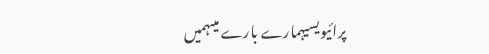پرائیویسیہمارے بارے میںہمیں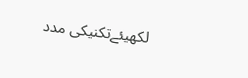لکھیئےتکنیکی مدد